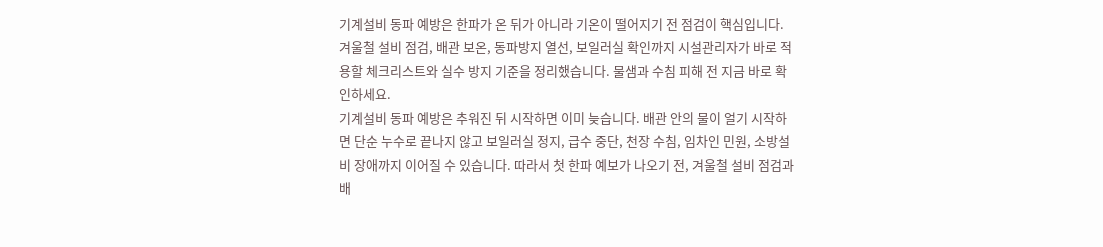기계설비 동파 예방은 한파가 온 뒤가 아니라 기온이 떨어지기 전 점검이 핵심입니다. 겨울철 설비 점검, 배관 보온, 동파방지 열선, 보일러실 확인까지 시설관리자가 바로 적용할 체크리스트와 실수 방지 기준을 정리했습니다. 물샘과 수침 피해 전 지금 바로 확인하세요.
기계설비 동파 예방은 추워진 뒤 시작하면 이미 늦습니다. 배관 안의 물이 얼기 시작하면 단순 누수로 끝나지 않고 보일러실 정지, 급수 중단, 천장 수침, 임차인 민원, 소방설비 장애까지 이어질 수 있습니다. 따라서 첫 한파 예보가 나오기 전, 겨울철 설비 점검과 배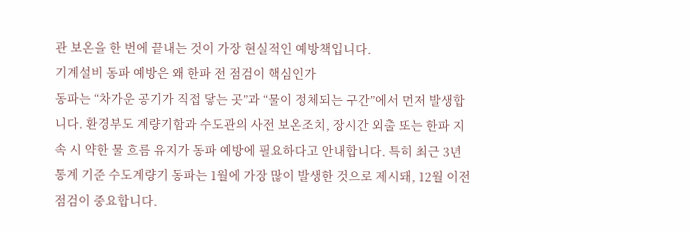관 보온을 한 번에 끝내는 것이 가장 현실적인 예방책입니다.
기계설비 동파 예방은 왜 한파 전 점검이 핵심인가
동파는 “차가운 공기가 직접 닿는 곳”과 “물이 정체되는 구간”에서 먼저 발생합니다. 환경부도 계량기함과 수도관의 사전 보온조치, 장시간 외출 또는 한파 지속 시 약한 물 흐름 유지가 동파 예방에 필요하다고 안내합니다. 특히 최근 3년 통계 기준 수도계량기 동파는 1월에 가장 많이 발생한 것으로 제시돼, 12월 이전 점검이 중요합니다.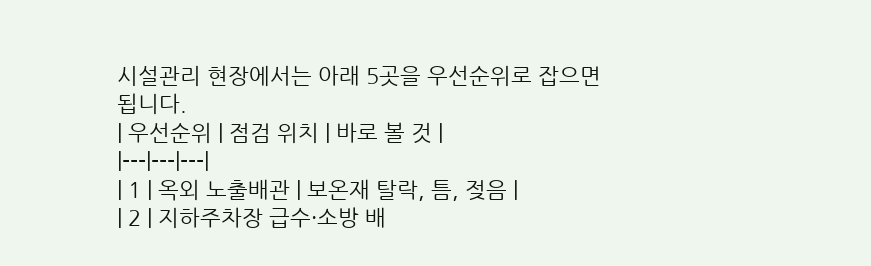시설관리 현장에서는 아래 5곳을 우선순위로 잡으면 됩니다.
| 우선순위 | 점검 위치 | 바로 볼 것 |
|---|---|---|
| 1 | 옥외 노출배관 | 보온재 탈락, 틈, 젖음 |
| 2 | 지하주차장 급수·소방 배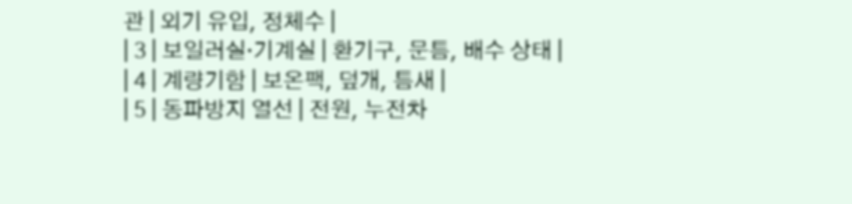관 | 외기 유입, 정체수 |
| 3 | 보일러실·기계실 | 환기구, 문틈, 배수 상태 |
| 4 | 계량기함 | 보온팩, 덮개, 틈새 |
| 5 | 동파방지 열선 | 전원, 누전차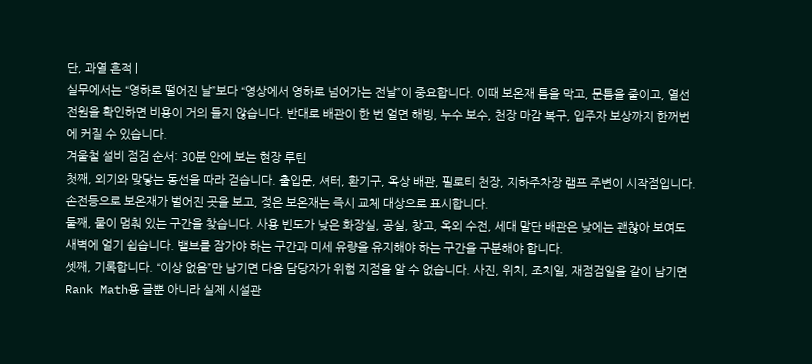단, 과열 흔적 |
실무에서는 “영하로 떨어진 날”보다 “영상에서 영하로 넘어가는 전날”이 중요합니다. 이때 보온재 틈을 막고, 문틈을 줄이고, 열선 전원을 확인하면 비용이 거의 들지 않습니다. 반대로 배관이 한 번 얼면 해빙, 누수 보수, 천장 마감 복구, 입주자 보상까지 한꺼번에 커질 수 있습니다.
겨울철 설비 점검 순서: 30분 안에 보는 현장 루틴
첫째, 외기와 맞닿는 동선을 따라 걷습니다. 출입문, 셔터, 환기구, 옥상 배관, 필로티 천장, 지하주차장 램프 주변이 시작점입니다. 손전등으로 보온재가 벌어진 곳을 보고, 젖은 보온재는 즉시 교체 대상으로 표시합니다.
둘째, 물이 멈춰 있는 구간을 찾습니다. 사용 빈도가 낮은 화장실, 공실, 창고, 옥외 수전, 세대 말단 배관은 낮에는 괜찮아 보여도 새벽에 얼기 쉽습니다. 밸브를 잠가야 하는 구간과 미세 유량을 유지해야 하는 구간을 구분해야 합니다.
셋째, 기록합니다. “이상 없음”만 남기면 다음 담당자가 위험 지점을 알 수 없습니다. 사진, 위치, 조치일, 재점검일을 같이 남기면 Rank Math용 글뿐 아니라 실제 시설관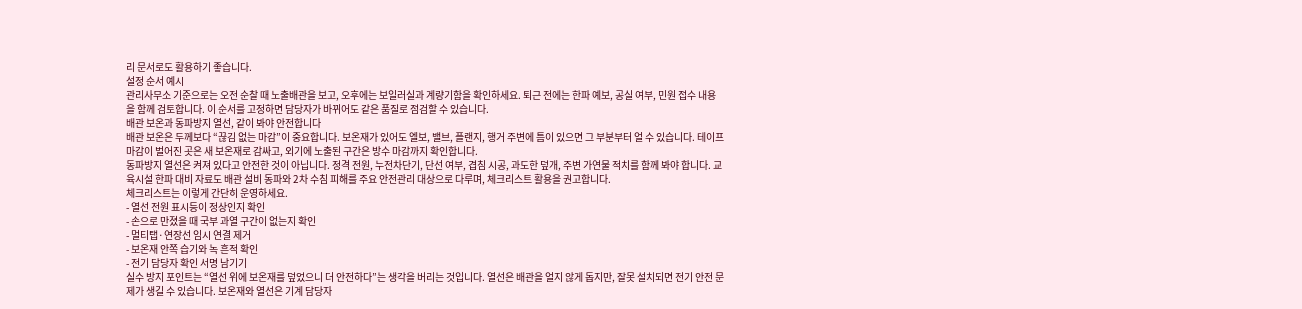리 문서로도 활용하기 좋습니다.
설정 순서 예시
관리사무소 기준으로는 오전 순찰 때 노출배관을 보고, 오후에는 보일러실과 계량기함을 확인하세요. 퇴근 전에는 한파 예보, 공실 여부, 민원 접수 내용을 함께 검토합니다. 이 순서를 고정하면 담당자가 바뀌어도 같은 품질로 점검할 수 있습니다.
배관 보온과 동파방지 열선, 같이 봐야 안전합니다
배관 보온은 두께보다 “끊김 없는 마감”이 중요합니다. 보온재가 있어도 엘보, 밸브, 플랜지, 행거 주변에 틈이 있으면 그 부분부터 얼 수 있습니다. 테이프 마감이 벌어진 곳은 새 보온재로 감싸고, 외기에 노출된 구간은 방수 마감까지 확인합니다.
동파방지 열선은 켜져 있다고 안전한 것이 아닙니다. 정격 전원, 누전차단기, 단선 여부, 겹침 시공, 과도한 덮개, 주변 가연물 적치를 함께 봐야 합니다. 교육시설 한파 대비 자료도 배관 설비 동파와 2차 수침 피해를 주요 안전관리 대상으로 다루며, 체크리스트 활용을 권고합니다.
체크리스트는 이렇게 간단히 운영하세요.
- 열선 전원 표시등이 정상인지 확인
- 손으로 만졌을 때 국부 과열 구간이 없는지 확인
- 멀티탭·연장선 임시 연결 제거
- 보온재 안쪽 습기와 녹 흔적 확인
- 전기 담당자 확인 서명 남기기
실수 방지 포인트는 “열선 위에 보온재를 덮었으니 더 안전하다”는 생각을 버리는 것입니다. 열선은 배관을 얼지 않게 돕지만, 잘못 설치되면 전기 안전 문제가 생길 수 있습니다. 보온재와 열선은 기계 담당자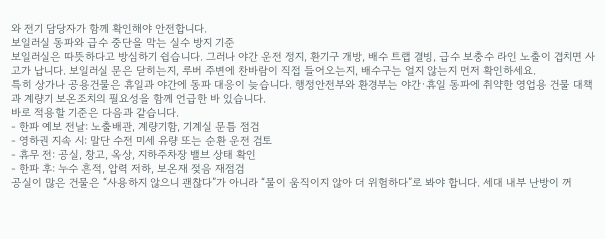와 전기 담당자가 함께 확인해야 안전합니다.
보일러실 동파와 급수 중단을 막는 실수 방지 기준
보일러실은 따뜻하다고 방심하기 쉽습니다. 그러나 야간 운전 정지, 환기구 개방, 배수 트랩 결빙, 급수 보충수 라인 노출이 겹치면 사고가 납니다. 보일러실 문은 닫히는지, 루버 주변에 찬바람이 직접 들어오는지, 배수구는 얼지 않는지 먼저 확인하세요.
특히 상가나 공용건물은 휴일과 야간에 동파 대응이 늦습니다. 행정안전부와 환경부는 야간·휴일 동파에 취약한 영업용 건물 대책과 계량기 보온조치의 필요성을 함께 언급한 바 있습니다.
바로 적용할 기준은 다음과 같습니다.
- 한파 예보 전날: 노출배관, 계량기함, 기계실 문틈 점검
- 영하권 지속 시: 말단 수전 미세 유량 또는 순환 운전 검토
- 휴무 전: 공실, 창고, 옥상, 지하주차장 밸브 상태 확인
- 한파 후: 누수 흔적, 압력 저하, 보온재 젖음 재점검
공실이 많은 건물은 “사용하지 않으니 괜찮다”가 아니라 “물이 움직이지 않아 더 위험하다”로 봐야 합니다. 세대 내부 난방이 꺼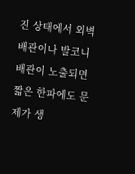진 상태에서 외벽 배관이나 발코니 배관이 노출되면 짧은 한파에도 문제가 생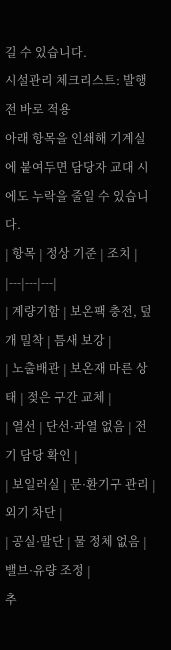길 수 있습니다.
시설관리 체크리스트: 발행 전 바로 적용
아래 항목을 인쇄해 기계실에 붙여두면 담당자 교대 시에도 누락을 줄일 수 있습니다.
| 항목 | 정상 기준 | 조치 |
|---|---|---|
| 계량기함 | 보온팩 충전, 덮개 밀착 | 틈새 보강 |
| 노출배관 | 보온재 마른 상태 | 젖은 구간 교체 |
| 열선 | 단선·과열 없음 | 전기 담당 확인 |
| 보일러실 | 문·환기구 관리 | 외기 차단 |
| 공실·말단 | 물 정체 없음 | 밸브·유량 조정 |
추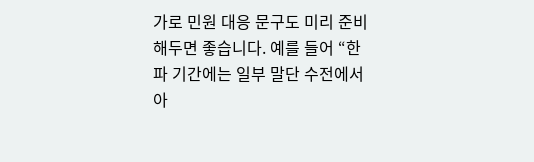가로 민원 대응 문구도 미리 준비해두면 좋습니다. 예를 들어 “한파 기간에는 일부 말단 수전에서 아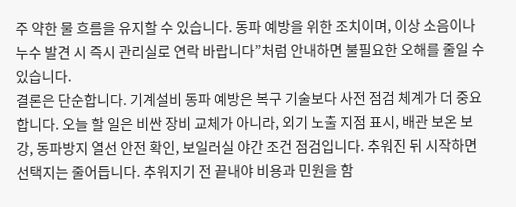주 약한 물 흐름을 유지할 수 있습니다. 동파 예방을 위한 조치이며, 이상 소음이나 누수 발견 시 즉시 관리실로 연락 바랍니다”처럼 안내하면 불필요한 오해를 줄일 수 있습니다.
결론은 단순합니다. 기계설비 동파 예방은 복구 기술보다 사전 점검 체계가 더 중요합니다. 오늘 할 일은 비싼 장비 교체가 아니라, 외기 노출 지점 표시, 배관 보온 보강, 동파방지 열선 안전 확인, 보일러실 야간 조건 점검입니다. 추워진 뒤 시작하면 선택지는 줄어듭니다. 추워지기 전 끝내야 비용과 민원을 함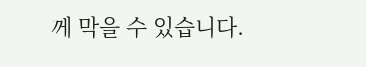께 막을 수 있습니다.